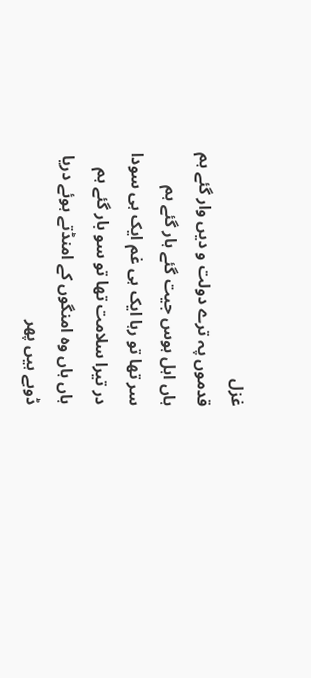غزل
قدموں پہ ترے دولت و دیں وار گئے ہم
ہاں اہل ہوس جیت گئے ہار گئے ہم
سر تھا تو رہا ایک ہی غم ایک ہی سودا
در تیرا سلامت تھا تو سو بار گئے ہم
ہاں ہاں وہ امنگوں کے امنڈتے ہوئے دریا
ڈوبے ہیں پھر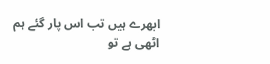ابھرے ہیں تب اس پار گئے ہم
اٹھی ہے تو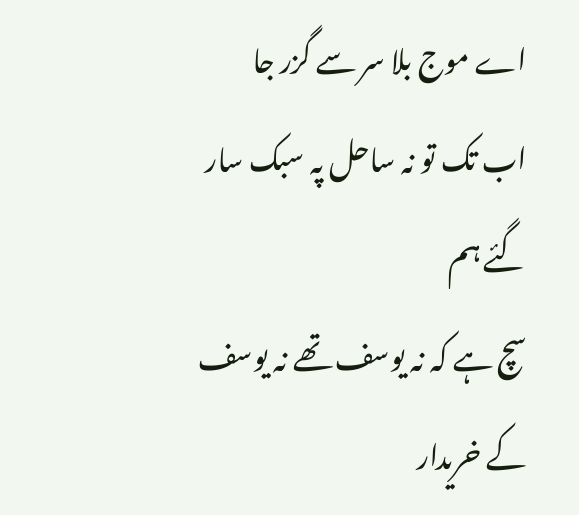اے موج بلا سر سے گزر جا
اب تک تو نہ ساحل پہ سبک سار گئے ہم
سچ ہے کہ نہ یوسف تھے نہ یوسف کے خریدار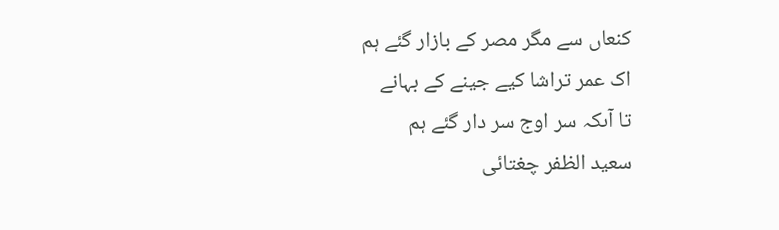کنعاں سے مگر مصر کے بازار گئے ہم
اک عمر تراشا کیے جینے کے بہانے
تا آںکہ سر اوج سر دار گئے ہم
سعید الظفر چغتائی